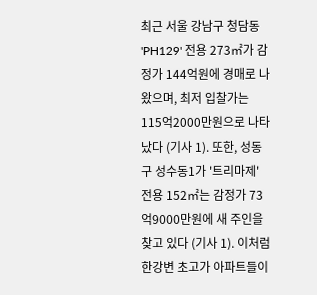최근 서울 강남구 청담동 'PH129' 전용 273㎡가 감정가 144억원에 경매로 나왔으며, 최저 입찰가는 115억2000만원으로 나타났다 (기사 1). 또한, 성동구 성수동1가 '트리마제' 전용 152㎡는 감정가 73억9000만원에 새 주인을 찾고 있다 (기사 1). 이처럼 한강변 초고가 아파트들이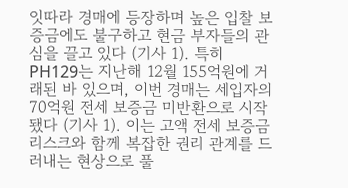잇따라 경매에 등장하며 높은 입찰 보증금에도 불구하고 현금 부자들의 관심을 끌고 있다 (기사 1). 특히 PH129는 지난해 12월 155억원에 거래된 바 있으며, 이번 경매는 세입자의 70억원 전세 보증금 미반환으로 시작됐다 (기사 1). 이는 고액 전세 보증금 리스크와 함께 복잡한 권리 관계를 드러내는 현상으로 풀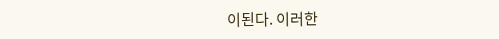이된다. 이러한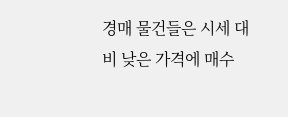경매 물건들은 시세 대비 낮은 가격에 매수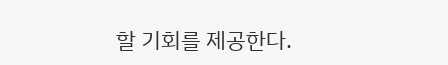할 기회를 제공한다.